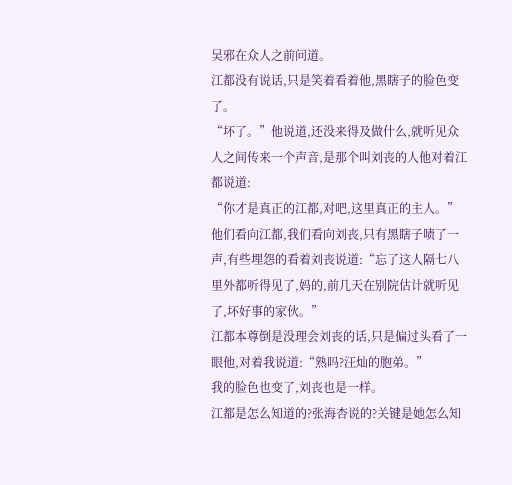吴邪在众人之前问道。
江都没有说话,只是笑着看着他,黑瞎子的脸色变了。
“坏了。”他说道,还没来得及做什么,就听见众人之间传来一个声音,是那个叫刘丧的人他对着江都说道:
“你才是真正的江都,对吧,这里真正的主人。”
他们看向江都,我们看向刘丧,只有黑瞎子啧了一声,有些埋怨的看着刘丧说道:“忘了这人隔七八里外都听得见了,妈的,前几天在别院估计就听见了,坏好事的家伙。”
江都本尊倒是没理会刘丧的话,只是偏过头看了一眼他,对着我说道:“熟吗?汪灿的胞弟。”
我的脸色也变了,刘丧也是一样。
江都是怎么知道的?张海杏说的?关键是她怎么知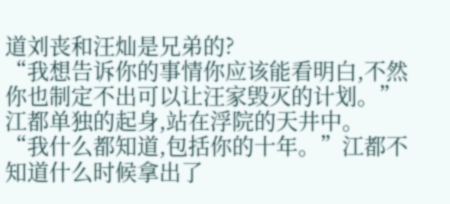道刘丧和汪灿是兄弟的?
“我想告诉你的事情你应该能看明白,不然你也制定不出可以让汪家毁灭的计划。”江都单独的起身,站在浮院的天井中。
“我什么都知道,包括你的十年。”江都不知道什么时候拿出了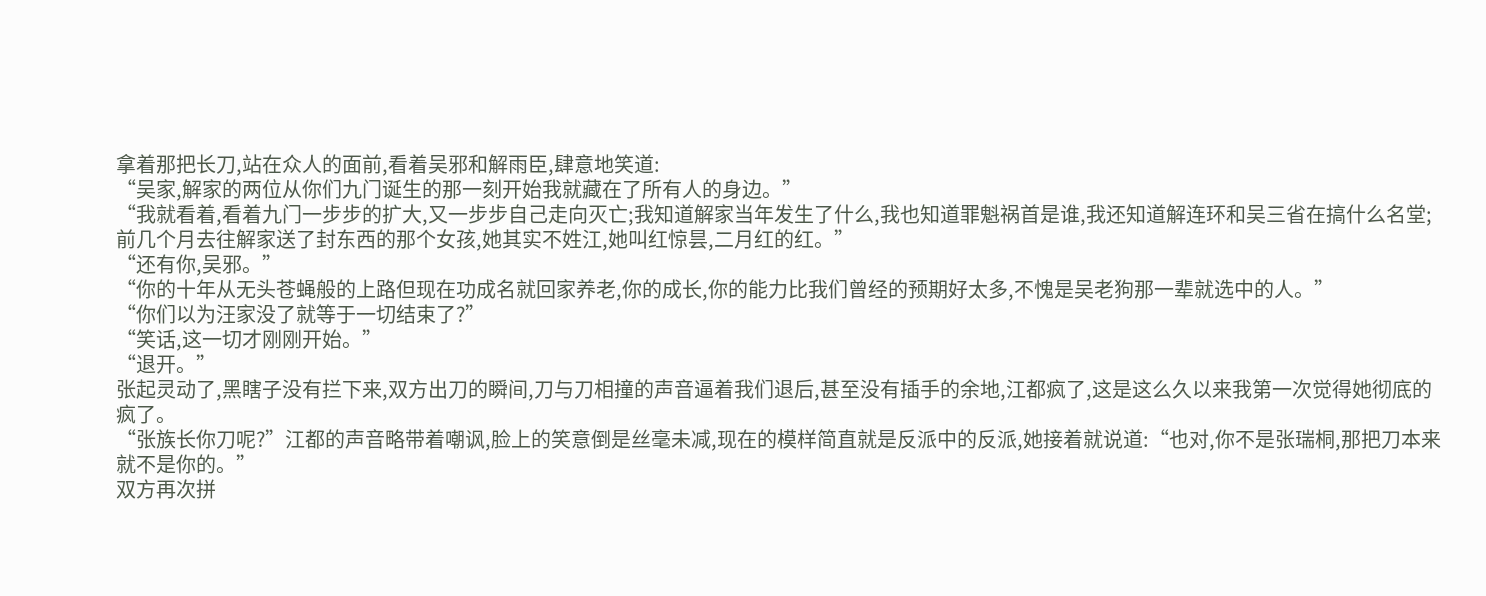拿着那把长刀,站在众人的面前,看着吴邪和解雨臣,肆意地笑道:
“吴家,解家的两位从你们九门诞生的那一刻开始我就藏在了所有人的身边。”
“我就看着,看着九门一步步的扩大,又一步步自己走向灭亡;我知道解家当年发生了什么,我也知道罪魁祸首是谁,我还知道解连环和吴三省在搞什么名堂;前几个月去往解家送了封东西的那个女孩,她其实不姓江,她叫红惊昙,二月红的红。”
“还有你,吴邪。”
“你的十年从无头苍蝇般的上路但现在功成名就回家养老,你的成长,你的能力比我们曾经的预期好太多,不愧是吴老狗那一辈就选中的人。”
“你们以为汪家没了就等于一切结束了?”
“笑话,这一切才刚刚开始。”
“退开。”
张起灵动了,黑瞎子没有拦下来,双方出刀的瞬间,刀与刀相撞的声音逼着我们退后,甚至没有插手的余地,江都疯了,这是这么久以来我第一次觉得她彻底的疯了。
“张族长你刀呢?”江都的声音略带着嘲讽,脸上的笑意倒是丝毫未减,现在的模样简直就是反派中的反派,她接着就说道:“也对,你不是张瑞桐,那把刀本来就不是你的。”
双方再次拼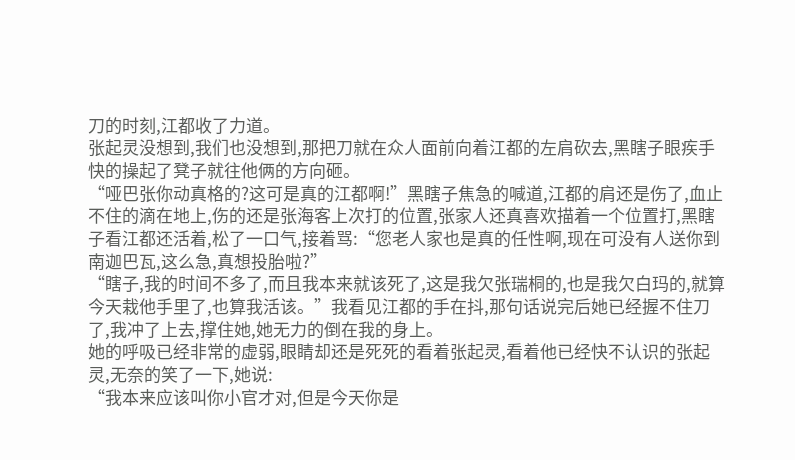刀的时刻,江都收了力道。
张起灵没想到,我们也没想到,那把刀就在众人面前向着江都的左肩砍去,黑瞎子眼疾手快的操起了凳子就往他俩的方向砸。
“哑巴张你动真格的?这可是真的江都啊!”黑瞎子焦急的喊道,江都的肩还是伤了,血止不住的滴在地上,伤的还是张海客上次打的位置,张家人还真喜欢描着一个位置打,黑瞎子看江都还活着,松了一口气,接着骂:“您老人家也是真的任性啊,现在可没有人送你到南迦巴瓦,这么急,真想投胎啦?”
“瞎子,我的时间不多了,而且我本来就该死了,这是我欠张瑞桐的,也是我欠白玛的,就算今天栽他手里了,也算我活该。”我看见江都的手在抖,那句话说完后她已经握不住刀了,我冲了上去,撑住她,她无力的倒在我的身上。
她的呼吸已经非常的虚弱,眼睛却还是死死的看着张起灵,看着他已经快不认识的张起灵,无奈的笑了一下,她说:
“我本来应该叫你小官才对,但是今天你是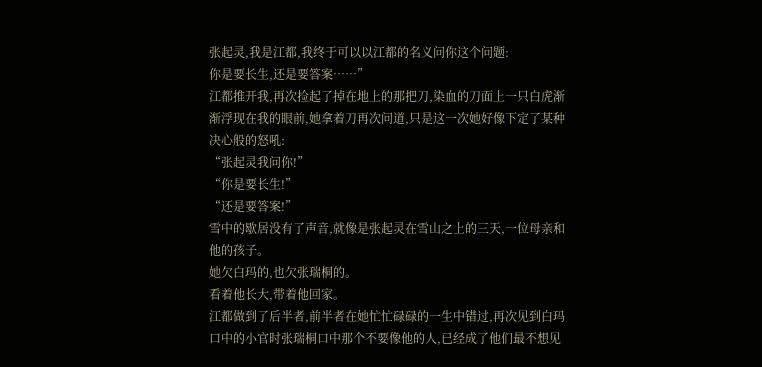张起灵,我是江都,我终于可以以江都的名义问你这个问题:
你是要长生,还是要答案……”
江都推开我,再次捡起了掉在地上的那把刀,染血的刀面上一只白虎渐渐浮现在我的眼前,她拿着刀再次问道,只是这一次她好像下定了某种决心般的怒吼:
“张起灵我问你!”
“你是要长生!”
“还是要答案!”
雪中的歇居没有了声音,就像是张起灵在雪山之上的三天,一位母亲和他的孩子。
她欠白玛的,也欠张瑞桐的。
看着他长大,带着他回家。
江都做到了后半者,前半者在她忙忙碌碌的一生中错过,再次见到白玛口中的小官时张瑞桐口中那个不要像他的人,已经成了他们最不想见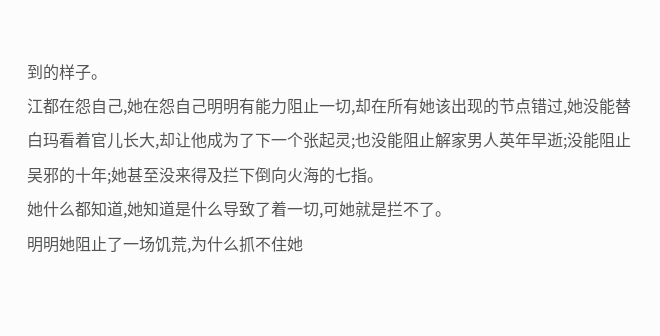到的样子。
江都在怨自己,她在怨自己明明有能力阻止一切,却在所有她该出现的节点错过,她没能替白玛看着官儿长大,却让他成为了下一个张起灵;也没能阻止解家男人英年早逝;没能阻止吴邪的十年;她甚至没来得及拦下倒向火海的七指。
她什么都知道,她知道是什么导致了着一切,可她就是拦不了。
明明她阻止了一场饥荒,为什么抓不住她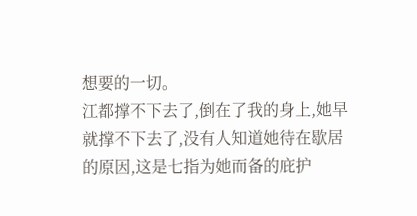想要的一切。
江都撑不下去了,倒在了我的身上,她早就撑不下去了,没有人知道她待在歇居的原因,这是七指为她而备的庇护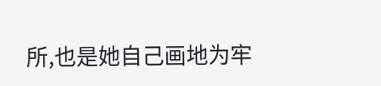所,也是她自己画地为牢